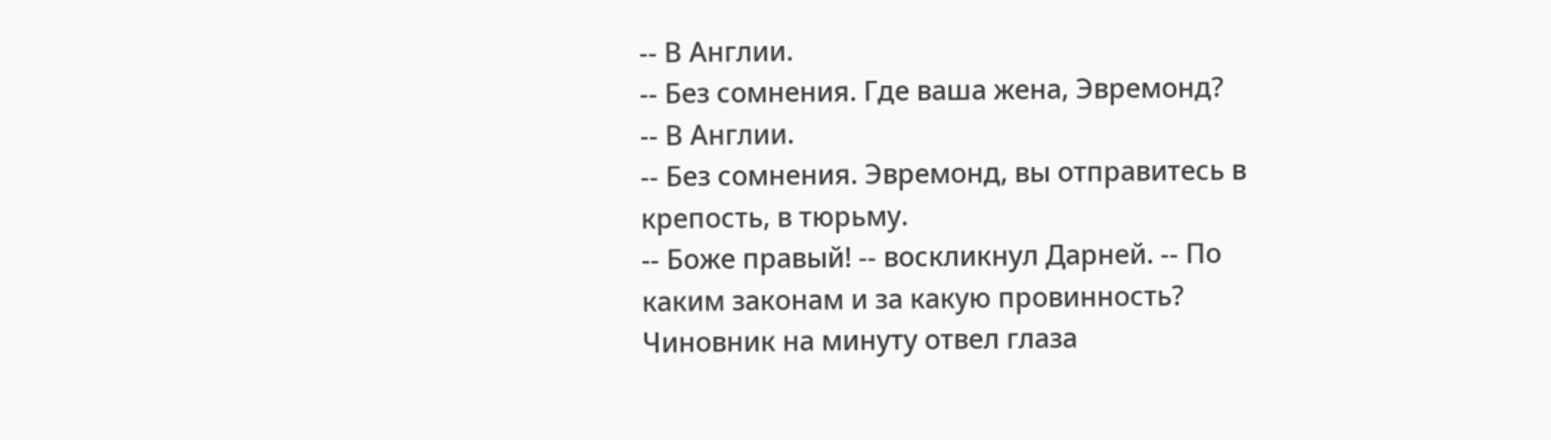-- В Англии.
-- Без сомнения. Где ваша жена, Эвремонд?
-- В Англии.
-- Без сомнения. Эвремонд, вы отправитесь в крепость, в тюрьму.
-- Боже правый! -- воскликнул Дарней. -- По каким законам и за какую провинность?
Чиновник на минуту отвел глаза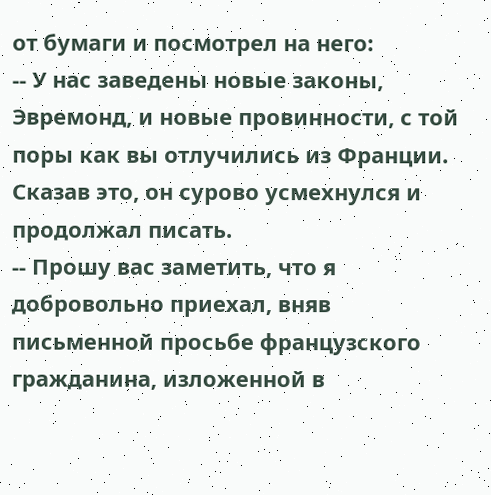от бумаги и посмотрел на него:
-- У нас заведены новые законы, Эвремонд, и новые провинности, с той поры как вы отлучились из Франции.
Сказав это, он сурово усмехнулся и продолжал писать.
-- Прошу вас заметить, что я добровольно приехал, вняв письменной просьбе французского гражданина, изложенной в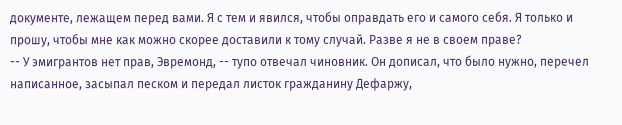документе, лежащем перед вами. Я с тем и явился, чтобы оправдать его и самого себя. Я только и прошу, чтобы мне как можно скорее доставили к тому случай. Разве я не в своем праве?
-- У эмигрантов нет прав, Эвремонд, -- тупо отвечал чиновник. Он дописал, что было нужно, перечел написанное, засыпал песком и передал листок гражданину Дефаржу,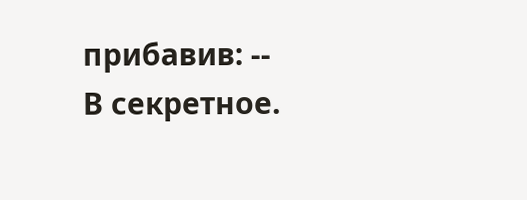прибавив: -- В секретное.